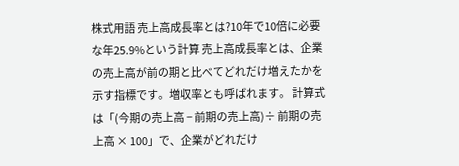株式用語 売上高成長率とは?10年で10倍に必要な年25.9%という計算 売上高成長率とは、企業の売上高が前の期と比べてどれだけ増えたかを示す指標です。増収率とも呼ばれます。 計算式は「(今期の売上高 − 前期の売上高)÷ 前期の売上高 × 100」で、企業がどれだけ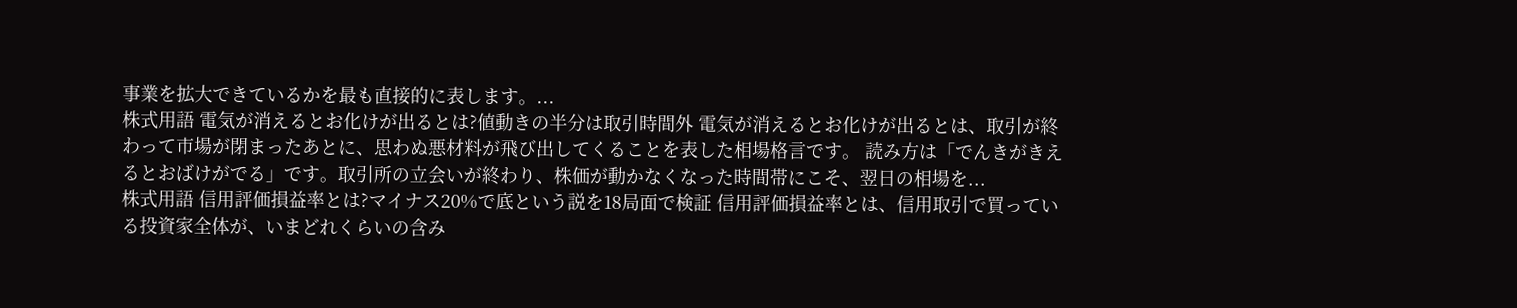事業を拡大できているかを最も直接的に表します。...
株式用語 電気が消えるとお化けが出るとは?値動きの半分は取引時間外 電気が消えるとお化けが出るとは、取引が終わって市場が閉まったあとに、思わぬ悪材料が飛び出してくることを表した相場格言です。 読み方は「でんきがきえるとおばけがでる」です。取引所の立会いが終わり、株価が動かなくなった時間帯にこそ、翌日の相場を...
株式用語 信用評価損益率とは?マイナス20%で底という説を18局面で検証 信用評価損益率とは、信用取引で買っている投資家全体が、いまどれくらいの含み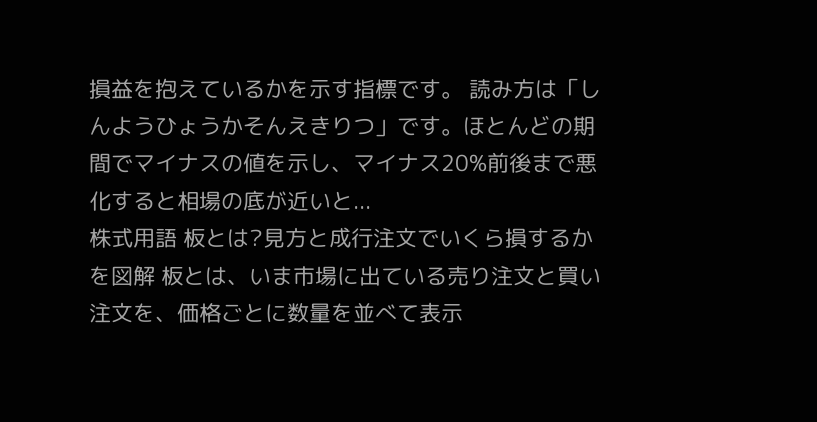損益を抱えているかを示す指標です。 読み方は「しんようひょうかそんえきりつ」です。ほとんどの期間でマイナスの値を示し、マイナス20%前後まで悪化すると相場の底が近いと...
株式用語 板とは?見方と成行注文でいくら損するかを図解 板とは、いま市場に出ている売り注文と買い注文を、価格ごとに数量を並べて表示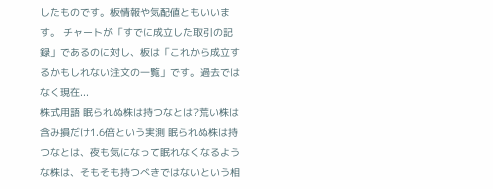したものです。板情報や気配値ともいいます。 チャートが「すでに成立した取引の記録」であるのに対し、板は「これから成立するかもしれない注文の一覧」です。過去ではなく現在...
株式用語 眠られぬ株は持つなとは?荒い株は含み損だけ1.6倍という実測 眠られぬ株は持つなとは、夜も気になって眠れなくなるような株は、そもそも持つべきではないという相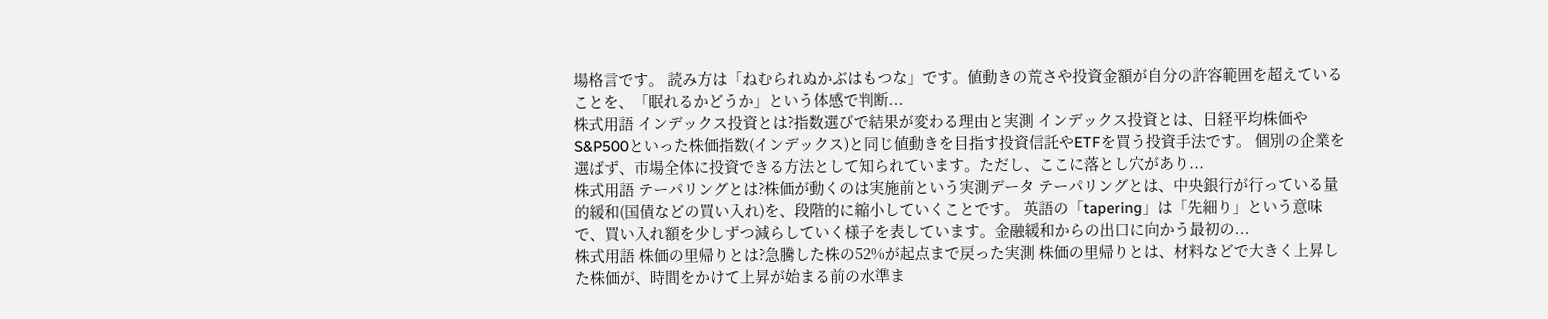場格言です。 読み方は「ねむられぬかぶはもつな」です。値動きの荒さや投資金額が自分の許容範囲を超えていることを、「眠れるかどうか」という体感で判断...
株式用語 インデックス投資とは?指数選びで結果が変わる理由と実測 インデックス投資とは、日経平均株価やS&P500といった株価指数(インデックス)と同じ値動きを目指す投資信託やETFを買う投資手法です。 個別の企業を選ばず、市場全体に投資できる方法として知られています。ただし、ここに落とし穴があり...
株式用語 テーパリングとは?株価が動くのは実施前という実測データ テーパリングとは、中央銀行が行っている量的緩和(国債などの買い入れ)を、段階的に縮小していくことです。 英語の「tapering」は「先細り」という意味で、買い入れ額を少しずつ減らしていく様子を表しています。金融緩和からの出口に向かう最初の...
株式用語 株価の里帰りとは?急騰した株の52%が起点まで戻った実測 株価の里帰りとは、材料などで大きく上昇した株価が、時間をかけて上昇が始まる前の水準ま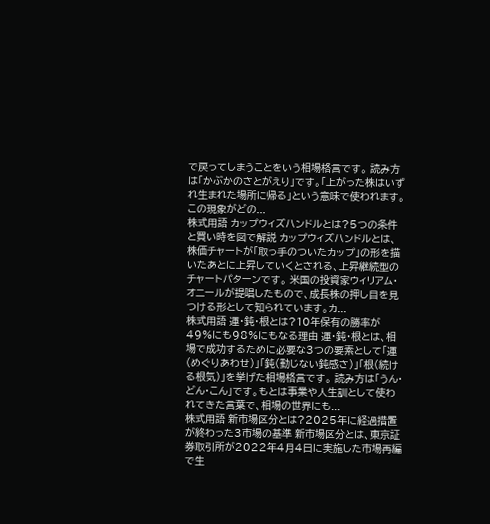で戻ってしまうことをいう相場格言です。 読み方は「かぶかのさとがえり」です。「上がった株はいずれ生まれた場所に帰る」という意味で使われます。 この現象がどの...
株式用語 カップウィズハンドルとは?5つの条件と買い時を図で解説 カップウィズハンドルとは、株価チャートが「取っ手のついたカップ」の形を描いたあとに上昇していくとされる、上昇継続型のチャートパターンです。 米国の投資家ウィリアム・オニールが提唱したもので、成長株の押し目を見つける形として知られています。カ...
株式用語 運・鈍・根とは?10年保有の勝率が49%にも98%にもなる理由 運・鈍・根とは、相場で成功するために必要な3つの要素として「運(めぐりあわせ)」「鈍(動じない鈍感さ)」「根(続ける根気)」を挙げた相場格言です。 読み方は「うん・どん・こん」です。もとは事業や人生訓として使われてきた言葉で、相場の世界にも...
株式用語 新市場区分とは?2025年に経過措置が終わった3市場の基準 新市場区分とは、東京証券取引所が2022年4月4日に実施した市場再編で生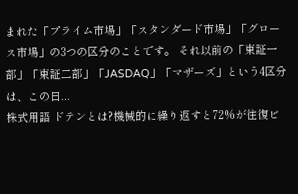まれた「プライム市場」「スタンダード市場」「グロース市場」の3つの区分のことです。 それ以前の「東証一部」「東証二部」「JASDAQ」「マザーズ」という4区分は、この日...
株式用語 ドテンとは?機械的に繰り返すと72%が往復ビ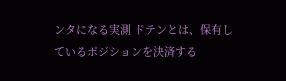ンタになる実測 ドテンとは、保有しているポジションを決済する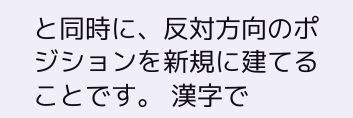と同時に、反対方向のポジションを新規に建てることです。 漢字で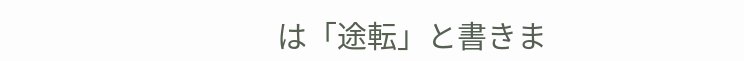は「途転」と書きま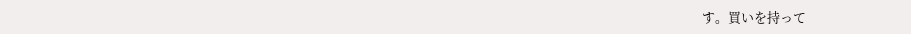す。買いを持って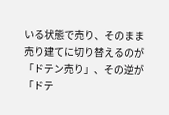いる状態で売り、そのまま売り建てに切り替えるのが「ドテン売り」、その逆が「ドテ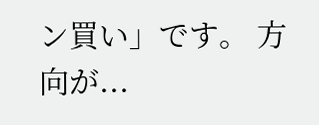ン買い」です。 方向が...